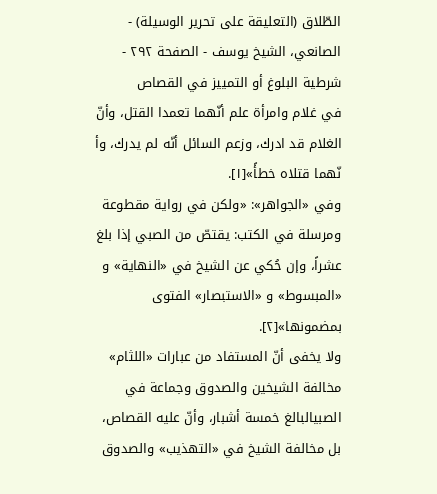الطّلاق (التعليقة على تحرير الوسيلة) - الصانعي، الشيخ يوسف - الصفحة ٢٩٢ - شرطية البلوغ أو التمييز في القصاص
في غلام وامرأة علم أنّهما تعمدا القتل، وأنّ الغلام قد ادرك، وزعم السائل أنّه لم يدرك، وأ نّهما قتلاه خطأً»[١].
وفي «الجواهر»: «ولكن في رواية مقطوعة ومرسلة في الكتب: يقتصّ من الصبي إذا بلغ عشراً، وإن حُكي عن الشيخ في «النهاية» و «المبسوط» و «الاستبصار» الفتوى بمضمونها»[٢].
ولا يخفى أنّ المستفاد من عبارات «اللثام» مخالفة الشيخين والصدوق وجماعة في الصبيالبالغ خمسة أشبار، وأنّ عليه القصاص، بل مخالفة الشيخ في «التهذيب» والصدوق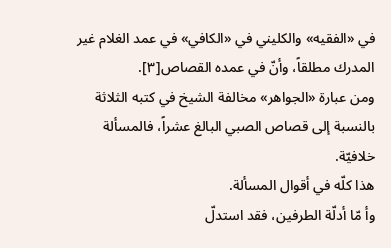في «الفقيه» والكليني في «الكافي» في عمد الغلام غير المدرك مطلقاً، وأنّ في عمده القصاص[٣].
ومن عبارة «الجواهر» مخالفة الشيخ في كتبه الثلاثة بالنسبة إلى قصاص الصبي البالغ عشراً، فالمسألة خلافيّة.
هذا كلّه في أقوال المسألة.
وأ مّا أدلّة الطرفين، فقد استدلّ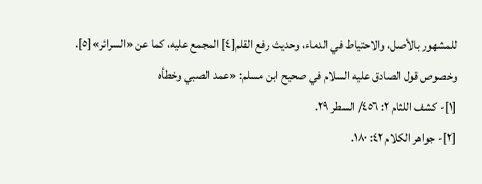للمشهور بالأصل، والاحتياط في الدماء، وحديث رفع القلم[٤] المجمع عليه، كما عن «السرائر»[٥].
وخصوص قول الصادق عليه السلام في صحيح ابن مسلم: «عمد الصبي وخطأه
[١]- كشف اللثام ٢: ٤٥٦/ السطر ٢٩.
[٢]- جواهر الكلام ٤٢: ١٨٠.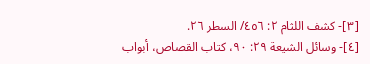[٣]- كشف اللثام ٢: ٤٥٦/ السطر ٢٦.
[٤]- وسائل الشيعة ٢٩: ٩٠، كتاب القصاص، أبواب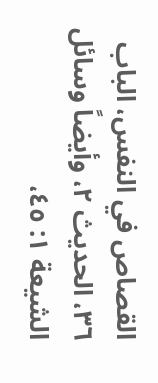القصاص في النفس، الباب ٣٦، الحديث ٢، وأيضاً وسائل الشيعة ١: ٤٥،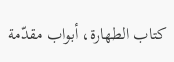كتاب الطهارة، أبواب مقدّمة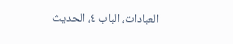العبادات، الباب ٤، الحديث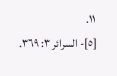١١.
[٥]- السرائر ٣: ٣٦٩.